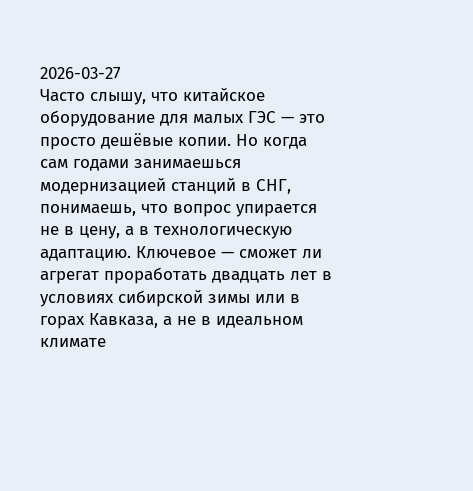2026-03-27
Часто слышу, что китайское оборудование для малых ГЭС — это просто дешёвые копии. Но когда сам годами занимаешься модернизацией станций в СНГ, понимаешь, что вопрос упирается не в цену, а в технологическую адаптацию. Ключевое — сможет ли агрегат проработать двадцать лет в условиях сибирской зимы или в горах Кавказа, а не в идеальном климате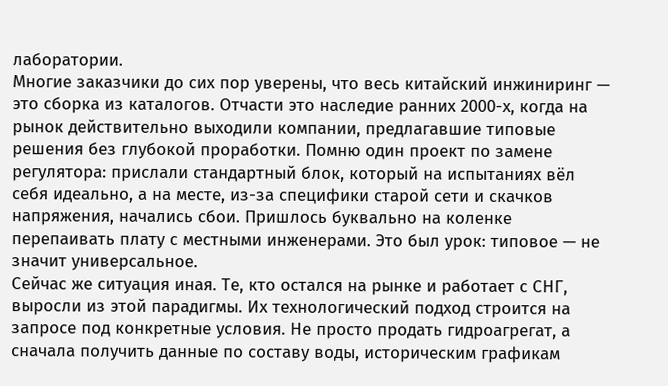лаборатории.
Многие заказчики до сих пор уверены, что весь китайский инжиниринг — это сборка из каталогов. Отчасти это наследие ранних 2000-х, когда на рынок действительно выходили компании, предлагавшие типовые решения без глубокой проработки. Помню один проект по замене регулятора: прислали стандартный блок, который на испытаниях вёл себя идеально, а на месте, из-за специфики старой сети и скачков напряжения, начались сбои. Пришлось буквально на коленке перепаивать плату с местными инженерами. Это был урок: типовое — не значит универсальное.
Сейчас же ситуация иная. Те, кто остался на рынке и работает с СНГ, выросли из этой парадигмы. Их технологический подход строится на запросе под конкретные условия. Не просто продать гидроагрегат, а сначала получить данные по составу воды, историческим графикам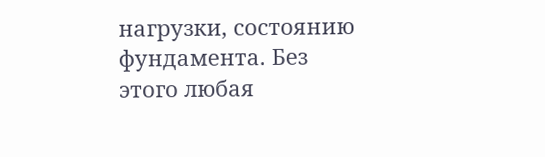нагрузки, состоянию фундамента. Без этого любая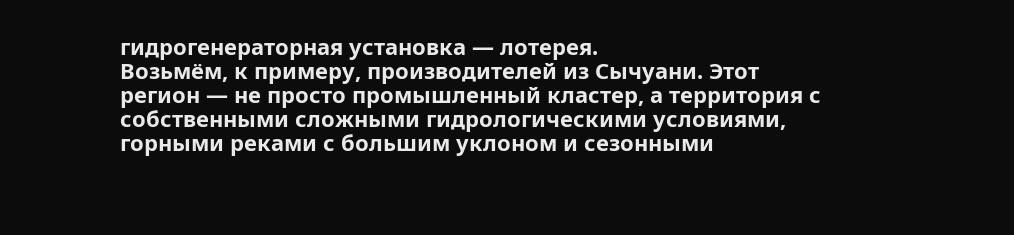гидрогенераторная установка — лотерея.
Возьмём, к примеру, производителей из Сычуани. Этот регион — не просто промышленный кластер, а территория с собственными сложными гидрологическими условиями, горными реками с большим уклоном и сезонными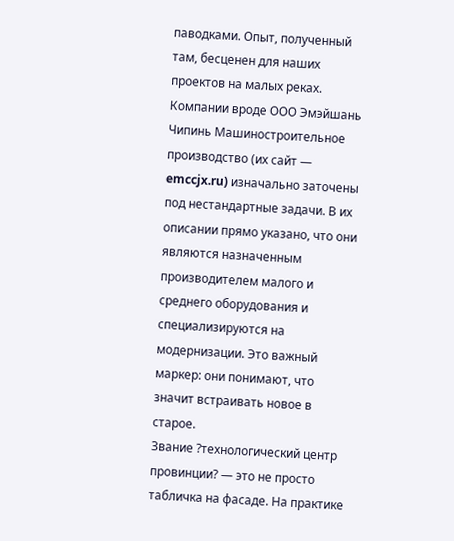паводками. Опыт, полученный там, бесценен для наших проектов на малых реках. Компании вроде ООО Эмэйшань Чипинь Машиностроительное производство (их сайт — emccjx.ru) изначально заточены под нестандартные задачи. В их описании прямо указано, что они являются назначенным производителем малого и среднего оборудования и специализируются на модернизации. Это важный маркер: они понимают, что значит встраивать новое в старое.
Звание ?технологический центр провинции? — это не просто табличка на фасаде. На практике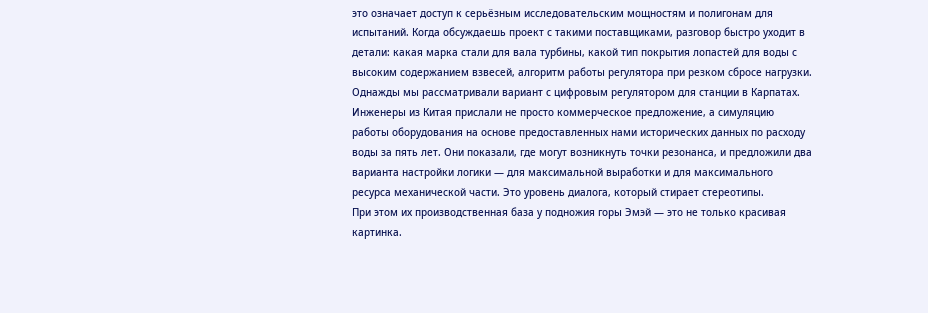это означает доступ к серьёзным исследовательским мощностям и полигонам для испытаний. Когда обсуждаешь проект с такими поставщиками, разговор быстро уходит в детали: какая марка стали для вала турбины, какой тип покрытия лопастей для воды с высоким содержанием взвесей, алгоритм работы регулятора при резком сбросе нагрузки.
Однажды мы рассматривали вариант с цифровым регулятором для станции в Карпатах. Инженеры из Китая прислали не просто коммерческое предложение, а симуляцию работы оборудования на основе предоставленных нами исторических данных по расходу воды за пять лет. Они показали, где могут возникнуть точки резонанса, и предложили два варианта настройки логики — для максимальной выработки и для максимального ресурса механической части. Это уровень диалога, который стирает стереотипы.
При этом их производственная база у подножия горы Эмэй — это не только красивая картинка.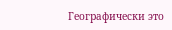Географически это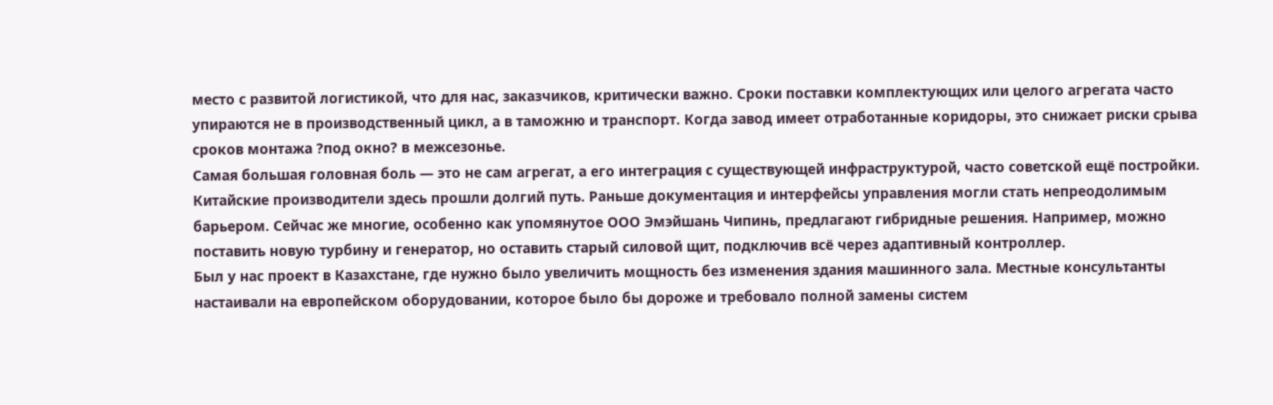место с развитой логистикой, что для нас, заказчиков, критически важно. Сроки поставки комплектующих или целого агрегата часто упираются не в производственный цикл, а в таможню и транспорт. Когда завод имеет отработанные коридоры, это снижает риски срыва сроков монтажа ?под окно? в межсезонье.
Самая большая головная боль — это не сам агрегат, а его интеграция с существующей инфраструктурой, часто советской ещё постройки. Китайские производители здесь прошли долгий путь. Раньше документация и интерфейсы управления могли стать непреодолимым барьером. Сейчас же многие, особенно как упомянутое ООО Эмэйшань Чипинь, предлагают гибридные решения. Например, можно поставить новую турбину и генератор, но оставить старый силовой щит, подключив всё через адаптивный контроллер.
Был у нас проект в Казахстане, где нужно было увеличить мощность без изменения здания машинного зала. Местные консультанты настаивали на европейском оборудовании, которое было бы дороже и требовало полной замены систем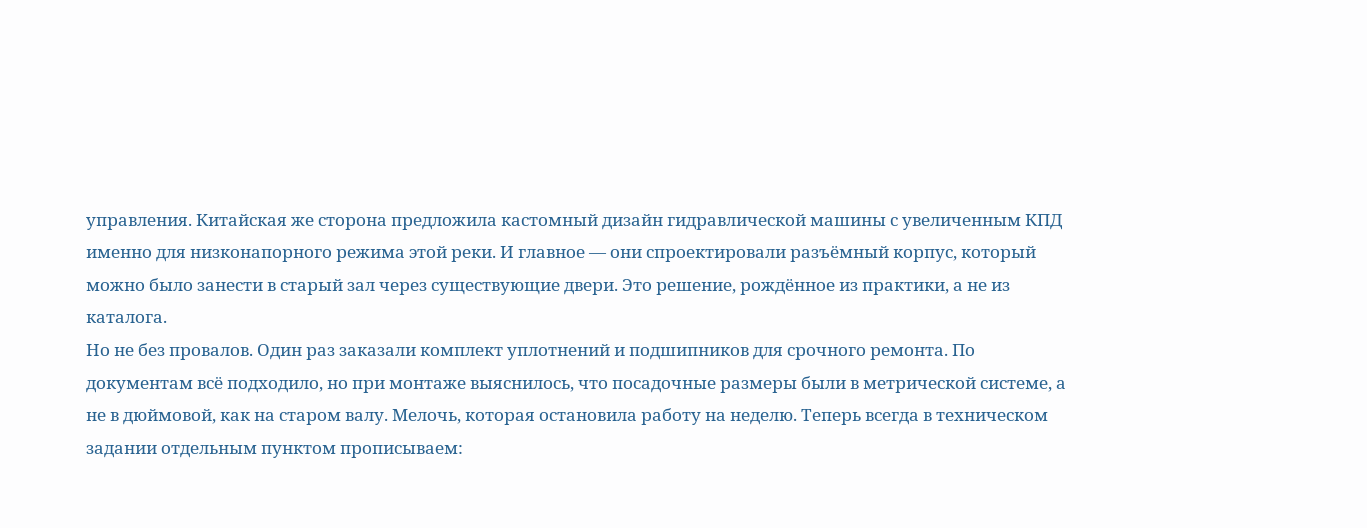управления. Китайская же сторона предложила кастомный дизайн гидравлической машины с увеличенным КПД именно для низконапорного режима этой реки. И главное — они спроектировали разъёмный корпус, который можно было занести в старый зал через существующие двери. Это решение, рождённое из практики, а не из каталога.
Но не без провалов. Один раз заказали комплект уплотнений и подшипников для срочного ремонта. По документам всё подходило, но при монтаже выяснилось, что посадочные размеры были в метрической системе, а не в дюймовой, как на старом валу. Мелочь, которая остановила работу на неделю. Теперь всегда в техническом задании отдельным пунктом прописываем: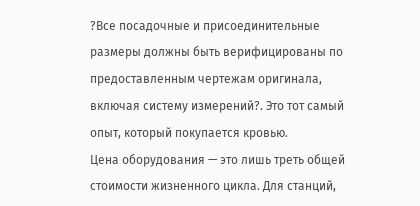?Все посадочные и присоединительные размеры должны быть верифицированы по предоставленным чертежам оригинала, включая систему измерений?. Это тот самый опыт, который покупается кровью.
Цена оборудования — это лишь треть общей стоимости жизненного цикла. Для станций,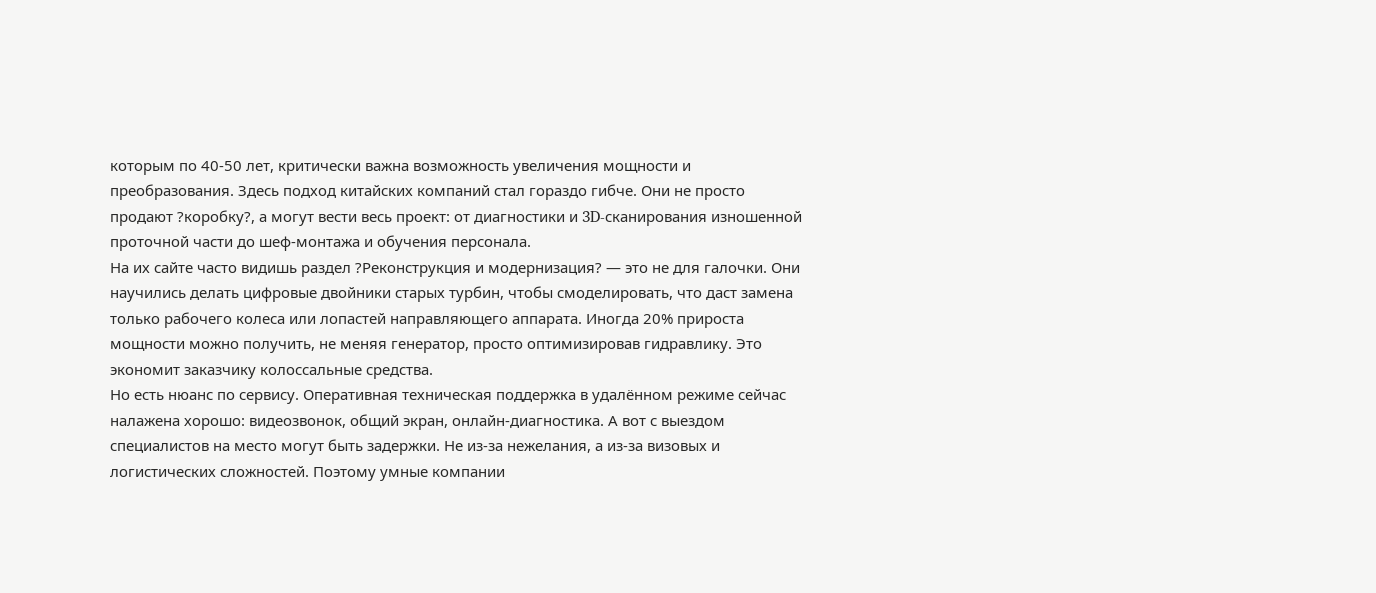которым по 40-50 лет, критически важна возможность увеличения мощности и преобразования. Здесь подход китайских компаний стал гораздо гибче. Они не просто продают ?коробку?, а могут вести весь проект: от диагностики и 3D-сканирования изношенной проточной части до шеф-монтажа и обучения персонала.
На их сайте часто видишь раздел ?Реконструкция и модернизация? — это не для галочки. Они научились делать цифровые двойники старых турбин, чтобы смоделировать, что даст замена только рабочего колеса или лопастей направляющего аппарата. Иногда 20% прироста мощности можно получить, не меняя генератор, просто оптимизировав гидравлику. Это экономит заказчику колоссальные средства.
Но есть нюанс по сервису. Оперативная техническая поддержка в удалённом режиме сейчас налажена хорошо: видеозвонок, общий экран, онлайн-диагностика. А вот с выездом специалистов на место могут быть задержки. Не из-за нежелания, а из-за визовых и логистических сложностей. Поэтому умные компании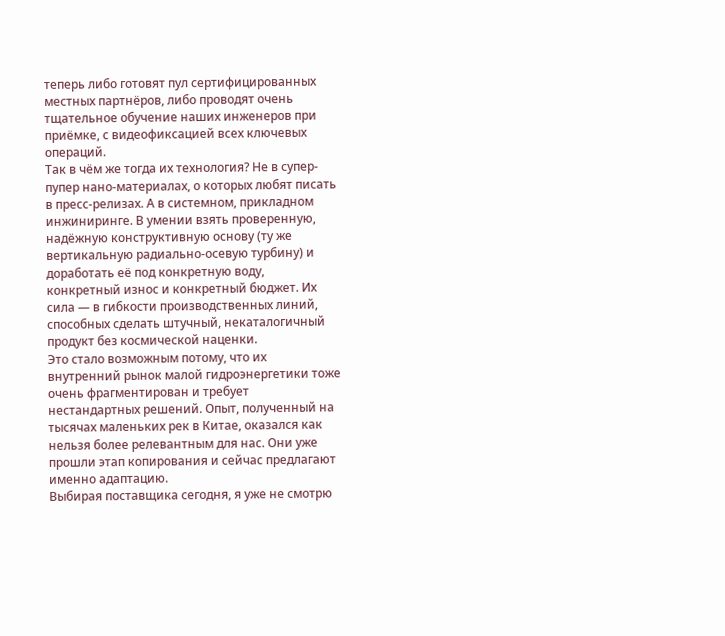теперь либо готовят пул сертифицированных местных партнёров, либо проводят очень тщательное обучение наших инженеров при приёмке, с видеофиксацией всех ключевых операций.
Так в чём же тогда их технология? Не в супер-пупер нано-материалах, о которых любят писать в пресс-релизах. А в системном, прикладном инжиниринге. В умении взять проверенную, надёжную конструктивную основу (ту же вертикальную радиально-осевую турбину) и доработать её под конкретную воду, конкретный износ и конкретный бюджет. Их сила — в гибкости производственных линий, способных сделать штучный, некаталогичный продукт без космической наценки.
Это стало возможным потому, что их внутренний рынок малой гидроэнергетики тоже очень фрагментирован и требует нестандартных решений. Опыт, полученный на тысячах маленьких рек в Китае, оказался как нельзя более релевантным для нас. Они уже прошли этап копирования и сейчас предлагают именно адаптацию.
Выбирая поставщика сегодня, я уже не смотрю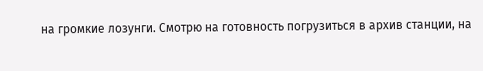на громкие лозунги. Смотрю на готовность погрузиться в архив станции, на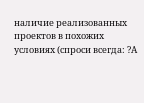наличие реализованных проектов в похожих условиях (спроси всегда: ?А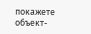покажете объект-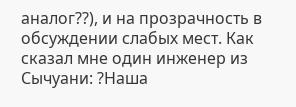аналог??), и на прозрачность в обсуждении слабых мест. Как сказал мне один инженер из Сычуани: ?Наша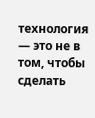технология — это не в том, чтобы сделать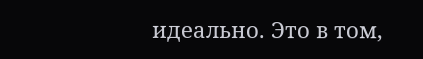идеально. Это в том,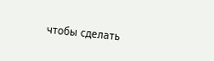чтобы сделать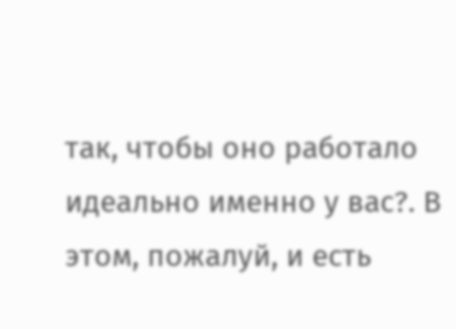так, чтобы оно работало идеально именно у вас?. В этом, пожалуй, и есть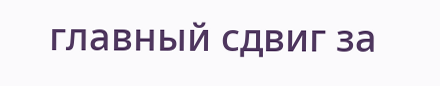главный сдвиг за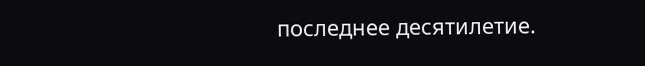последнее десятилетие.